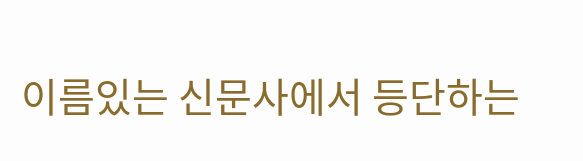이름있는 신문사에서 등단하는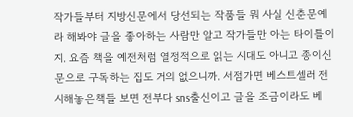작가들부터 지방신문에서 당선되는 작품들 뭐 사실 신춘문예라 해봐야 글을 좋아하는 사람만 알고 작가들만 아는 타이틀이지. 요즘 책을 예전처럼 열정적으로 읽는 시대도 아니고 종이신문으로 구독하는 집도 거의 없으니까. 서점가면 베스트셀러 전시해놓은책들 보면 전부다 sns출신이고 글을 조금이라도 베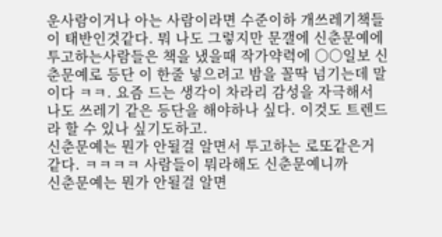운사람이거나 아는 사람이라면 수준이하 개쓰레기책들이 태반인것같다. 뭐 나도 그렇지만 문갤에 신춘문예에 투고하는사람들은 책을 냈을때 작가약력에 ○○일보 신춘문예로 등단 이 한줄 넣으려고 밤을 꼴딱 넘기는데 말이다 ㅋㅋ. 요즘 드는 생각이 차라리 감성을 자극해서 나도 쓰레기 같은 등단을 해야하나 싶다. 이것도 트렌드라 할 수 있나 싶기도하고.
신춘문예는 뭔가 안될걸 알면서 투고하는 로또같은거 같다. ㅋㅋㅋㅋ 사람들이 뭐라해도 신춘문예니까
신춘문예는 뭔가 안될걸 알면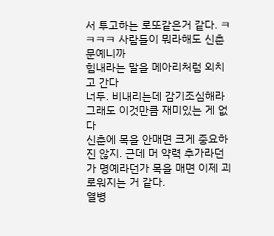서 투고하는 로또같은거 같다. ㅋㅋㅋㅋ 사람들이 뭐라해도 신춘문예니까
힘내라는 말을 메아리처럼 외치고 간다
너두. 비내리는데 감기조심해라
그래도 이것만큼 재미있는 게 없다
신춘에 목을 안매면 크게 중요하진 않지. 근데 머 약력 추가라던가 명예라던가 목을 매면 이제 괴로워지는 거 같다.
열병